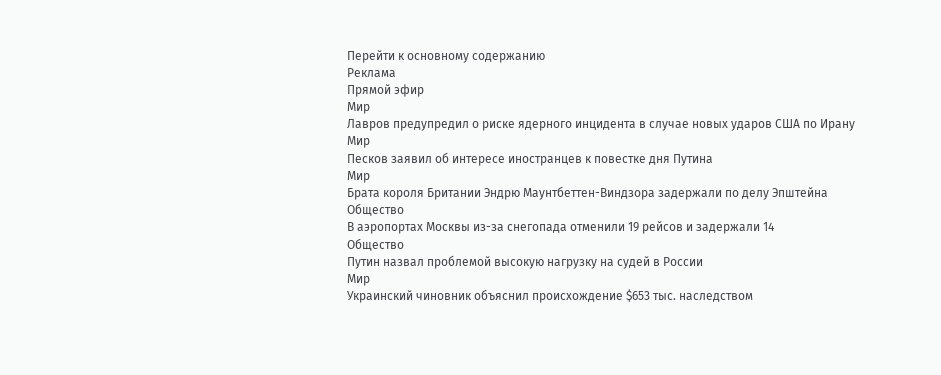Перейти к основному содержанию
Реклама
Прямой эфир
Мир
Лавров предупредил о риске ядерного инцидента в случае новых ударов США по Ирану
Мир
Песков заявил об интересе иностранцев к повестке дня Путина
Мир
Брата короля Британии Эндрю Маунтбеттен-Виндзора задержали по делу Эпштейна
Общество
В аэропортах Москвы из-за снегопада отменили 19 рейсов и задержали 14
Общество
Путин назвал проблемой высокую нагрузку на судей в России
Мир
Украинский чиновник объяснил происхождение $653 тыс. наследством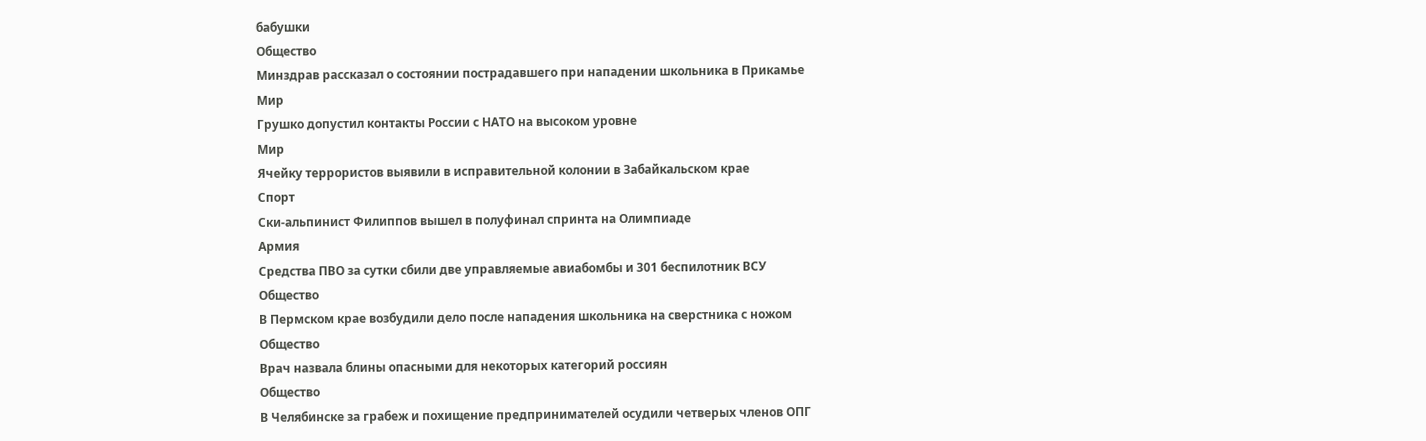бабушки
Общество
Минздрав рассказал о состоянии пострадавшего при нападении школьника в Прикамье
Мир
Грушко допустил контакты России с НАТО на высоком уровне
Мир
Ячейку террористов выявили в исправительной колонии в Забайкальском крае
Спорт
Ски-альпинист Филиппов вышел в полуфинал спринта на Олимпиаде
Армия
Средства ПВО за сутки сбили две управляемые авиабомбы и 301 беспилотник ВСУ
Общество
В Пермском крае возбудили дело после нападения школьника на сверстника с ножом
Общество
Врач назвала блины опасными для некоторых категорий россиян
Общество
В Челябинске за грабеж и похищение предпринимателей осудили четверых членов ОПГ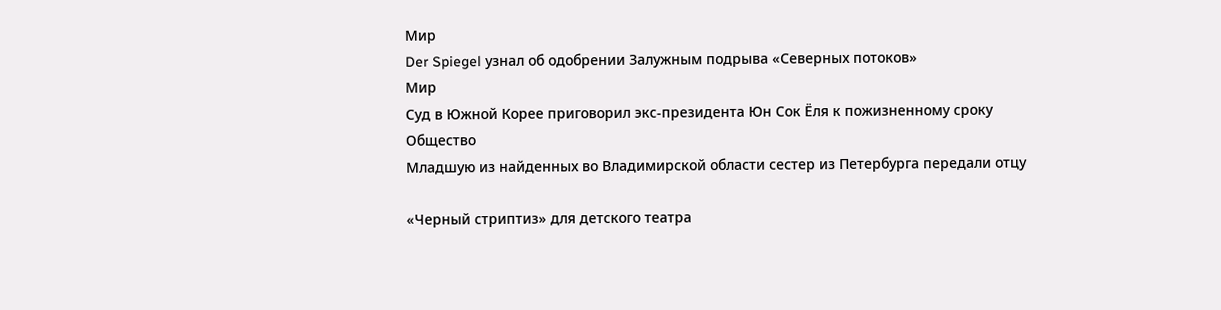Мир
Der Spiegel узнал об одобрении Залужным подрыва «Северных потоков»
Мир
Суд в Южной Корее приговорил экс-президента Юн Сок Ёля к пожизненному сроку
Общество
Младшую из найденных во Владимирской области сестер из Петербурга передали отцу

«Черный стриптиз» для детского театра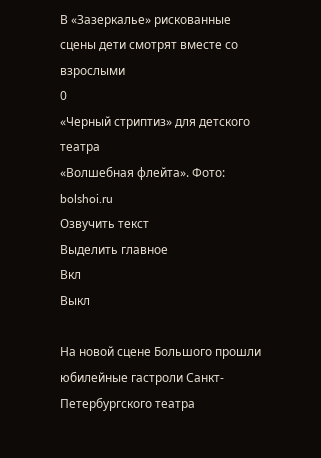В «Зазеркалье» рискованные сцены дети смотрят вместе со взрослыми
0
«Черный стриптиз» для детского театра
«Волшебная флейта». Фото: bolshoi.ru
Озвучить текст
Выделить главное
Вкл
Выкл

На новой сцене Большого прошли юбилейные гастроли Санкт-Петербургского театра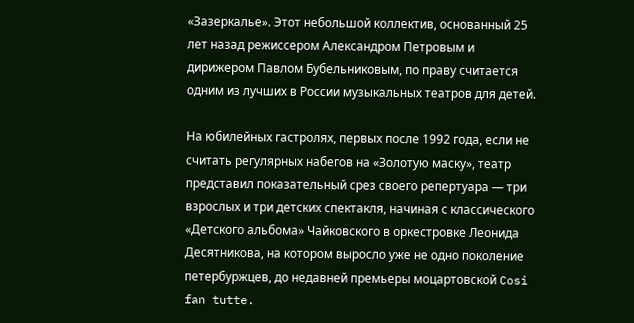«Зазеркалье». Этот небольшой коллектив, основанный 25 лет назад режиссером Александром Петровым и дирижером Павлом Бубельниковым, по праву считается одним из лучших в России музыкальных театров для детей.

На юбилейных гастролях, первых после 1992 года, если не считать регулярных набегов на «Золотую маску», театр представил показательный срез своего репертуара — три взрослых и три детских спектакля, начиная с классического «Детского альбома» Чайковского в оркестровке Леонида Десятникова, на котором выросло уже не одно поколение петербуржцев, до недавней премьеры моцартовской Cosi fan tutte.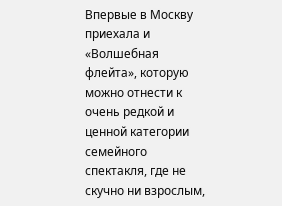Впервые в Москву приехала и «Волшебная флейта», которую можно отнести к очень редкой и ценной категории семейного спектакля, где не скучно ни взрослым,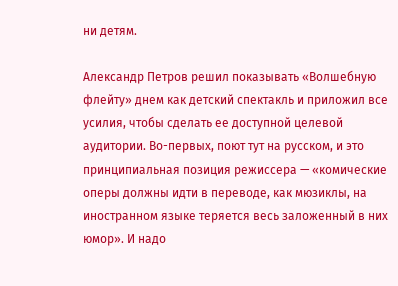ни детям.

Александр Петров решил показывать «Волшебную флейту» днем как детский спектакль и приложил все усилия, чтобы сделать ее доступной целевой аудитории. Во-первых, поют тут на русском, и это принципиальная позиция режиссера — «комические оперы должны идти в переводе, как мюзиклы, на иностранном языке теряется весь заложенный в них юмор». И надо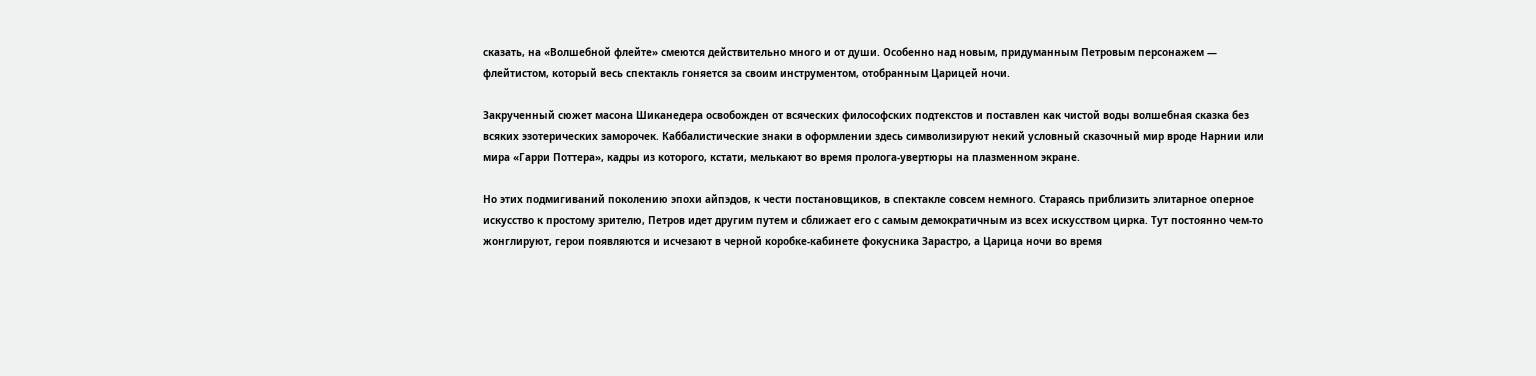сказать, на «Волшебной флейте» смеются действительно много и от души. Особенно над новым, придуманным Петровым персонажем — флейтистом, который весь спектакль гоняется за своим инструментом, отобранным Царицей ночи.

Закрученный сюжет масона Шиканедера освобожден от всяческих философских подтекстов и поставлен как чистой воды волшебная сказка без всяких эзотерических заморочек. Каббалистические знаки в оформлении здесь символизируют некий условный сказочный мир вроде Нарнии или мира «Гарри Поттера», кадры из которого, кстати, мелькают во время пролога-увертюры на плазменном экране.

Но этих подмигиваний поколению эпохи айпэдов, к чести постановщиков, в спектакле совсем немного. Стараясь приблизить элитарное оперное искусство к простому зрителю, Петров идет другим путем и сближает его с самым демократичным из всех искусством цирка. Тут постоянно чем-то жонглируют, герои появляются и исчезают в черной коробке-кабинете фокусника Зарастро, а Царица ночи во время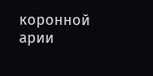коронной арии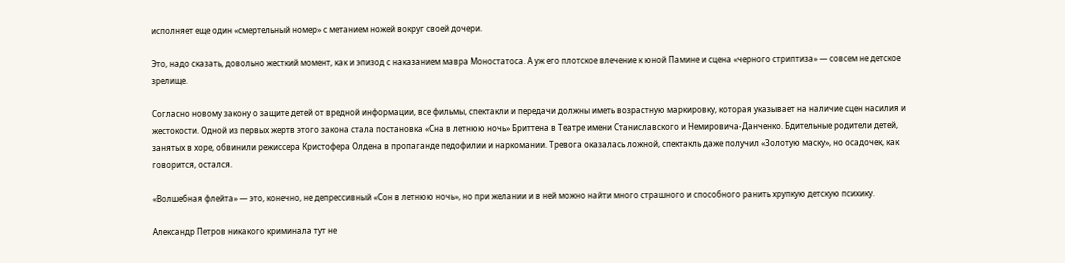исполняет еще один «смертельный номер» с метанием ножей вокруг своей дочери.

Это, надо сказать, довольно жесткий момент, как и эпизод с наказанием мавра Моностатоса. А уж его плотское влечение к юной Памине и сцена «черного стриптиза» — совсем не детское зрелище.

Согласно новому закону о защите детей от вредной информации, все фильмы, спектакли и передачи должны иметь возрастную маркировку, которая указывает на наличие сцен насилия и жестокости. Одной из первых жертв этого закона стала постановка «Сна в летнюю ночь» Бриттена в Театре имени Станиславского и Немировича-Данченко. Бдительные родители детей, занятых в хоре, обвинили режиссера Кристофера Олдена в пропаганде педофилии и наркомании. Тревога оказалась ложной, спектакль даже получил «Золотую маску», но осадочек, как говорится, остался.

«Волшебная флейта» — это, конечно, не депрессивный «Сон в летнюю ночь», но при желании и в ней можно найти много страшного и способного ранить хрупкую детскую психику.

Александр Петров никакого криминала тут не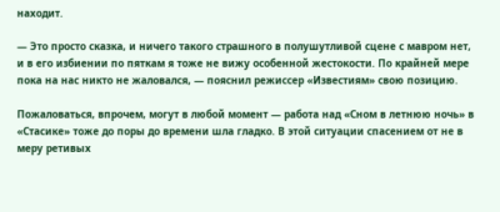находит.

— Это просто сказка, и ничего такого страшного в полушутливой сцене с мавром нет, и в его избиении по пяткам я тоже не вижу особенной жестокости. По крайней мере пока на нас никто не жаловался, — пояснил режиссер «Известиям» свою позицию.

Пожаловаться, впрочем, могут в любой момент — работа над «Сном в летнюю ночь» в «Стасике» тоже до поры до времени шла гладко. В этой ситуации спасением от не в меру ретивых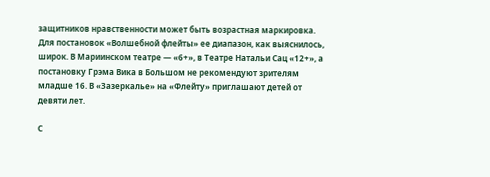защитников нравственности может быть возрастная маркировка. Для постановок «Волшебной флейты» ее диапазон, как выяснилось, широк. В Мариинском театре — «6+», в Театре Натальи Сац «12+», а постановку Грэма Вика в Большом не рекомендуют зрителям младше 16. В «Зазеркалье» на «Флейту» приглашают детей от девяти лет.

С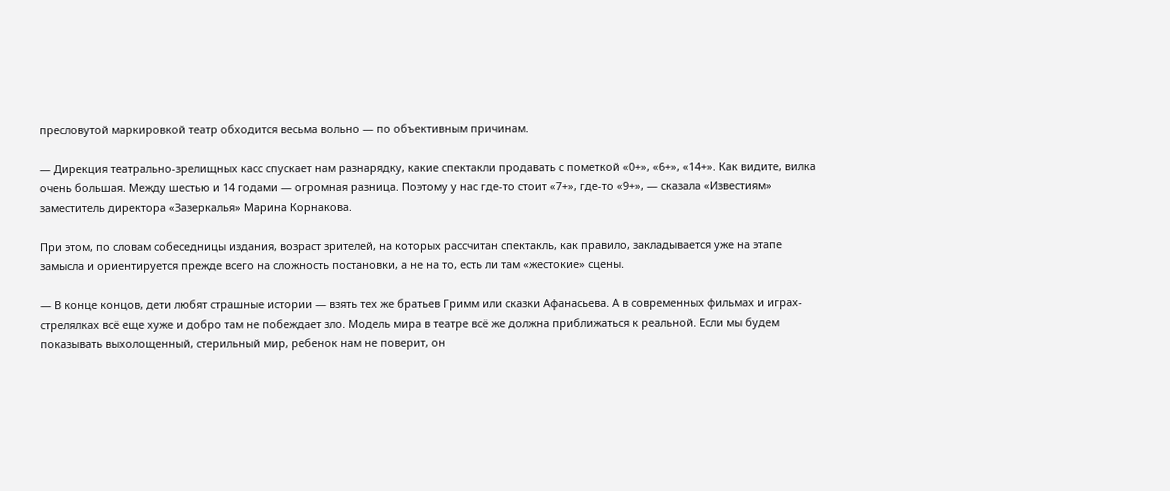пресловутой маркировкой театр обходится весьма вольно — по объективным причинам.

— Дирекция театрально-зрелищных касс спускает нам разнарядку, какие спектакли продавать с пометкой «0+», «6+», «14+». Как видите, вилка очень большая. Между шестью и 14 годами — огромная разница. Поэтому у нас где-то стоит «7+», где-то «9+», — сказала «Известиям» заместитель директора «Зазеркалья» Марина Корнакова.

При этом, по словам собеседницы издания, возраст зрителей, на которых рассчитан спектакль, как правило, закладывается уже на этапе замысла и ориентируется прежде всего на сложность постановки, а не на то, есть ли там «жестокие» сцены.

— В конце концов, дети любят страшные истории — взять тех же братьев Гримм или сказки Афанасьева. А в современных фильмах и играх-стрелялках всё еще хуже и добро там не побеждает зло. Модель мира в театре всё же должна приближаться к реальной. Если мы будем показывать выхолощенный, стерильный мир, ребенок нам не поверит, он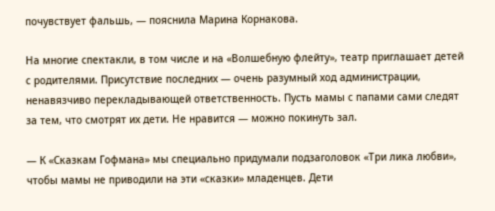почувствует фальшь, — пояснила Марина Корнакова.

На многие спектакли, в том числе и на «Волшебную флейту», театр приглашает детей с родителями. Присутствие последних — очень разумный ход администрации, ненавязчиво перекладывающей ответственность. Пусть мамы с папами сами следят за тем, что смотрят их дети. Не нравится — можно покинуть зал.

— К «Сказкам Гофмана» мы специально придумали подзаголовок «Три лика любви», чтобы мамы не приводили на эти «сказки» младенцев. Дети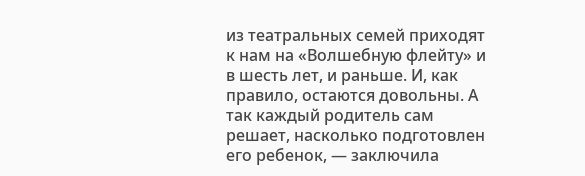из театральных семей приходят к нам на «Волшебную флейту» и в шесть лет, и раньше. И, как правило, остаются довольны. А так каждый родитель сам решает, насколько подготовлен его ребенок, — заключила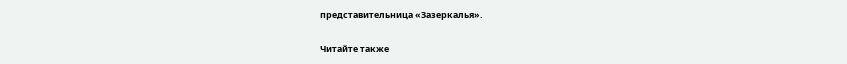представительница «Зазеркалья».

Читайте также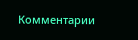Комментарии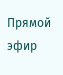Прямой эфир